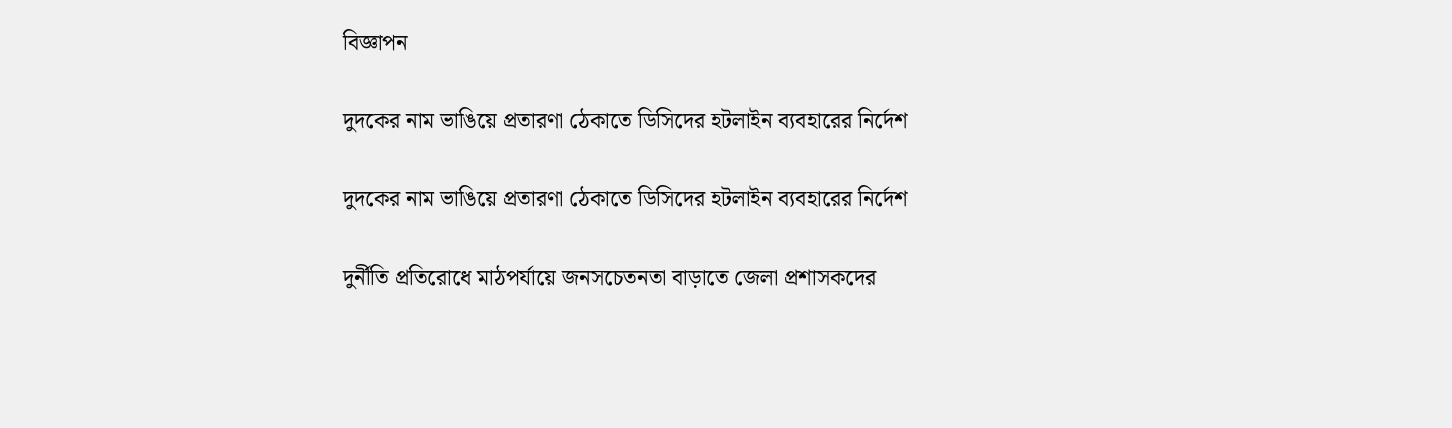বিজ্ঞাপন

দুদকের নাম ভাঙিয়ে প্রতারণা ঠেকাতে ডিসিদের হটলাইন ব্যবহারের নির্দেশ

দুদকের নাম ভাঙিয়ে প্রতারণা ঠেকাতে ডিসিদের হটলাইন ব্যবহারের নির্দেশ

দুর্নীতি প্রতিরোধে মাঠপর্যায়ে জনসচেতনতা বাড়াতে জেলা প্রশাসকদের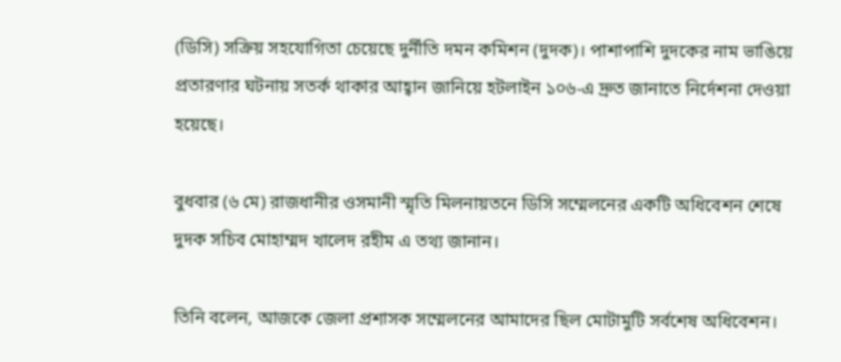(ডিসি) সক্রিয় সহযোগিতা চেয়েছে দুর্নীতি দমন কমিশন (দুদক)। পাশাপাশি দুদকের নাম ভাঙিয়ে প্রতারণার ঘটনায় সতর্ক থাকার আহ্বান জানিয়ে হটলাইন ১০৬-এ দ্রুত জানাতে নির্দেশনা দেওয়া হয়েছে।

বুধবার (৬ মে) রাজধানীর ওসমানী স্মৃতি মিলনায়তনে ডিসি সম্মেলনের একটি অধিবেশন শেষে দুদক সচিব মোহাম্মদ খালেদ রহীম এ তথ্য জানান।

তিনি বলেন, আজকে জেলা প্রশাসক সম্মেলনের আমাদের ছিল মোটামুটি সর্বশেষ অধিবেশন।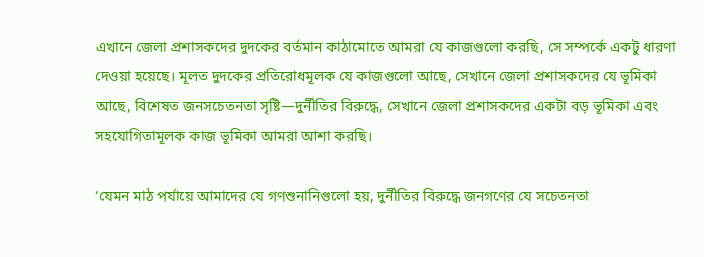এখানে জেলা প্রশাসকদের দুদকের বর্তমান কাঠামোতে আমরা যে কাজগুলো করছি, সে সম্পর্কে একটু ধারণা দেওয়া হয়েছে। মূলত দুদকের প্রতিরোধমূলক যে কাজগুলো আছে, সেখানে জেলা প্রশাসকদের যে ভূমিকা আছে, বিশেষত জনসচেতনতা সৃষ্টি—দুর্নীতির বিরুদ্ধে, সেখানে জেলা প্রশাসকদের একটা বড় ভূমিকা এবং সহযোগিতামূলক কাজ ভূমিকা আমরা আশা করছি।

‘যেমন মাঠ পর্যায়ে আমাদের যে গণশুনানিগুলো হয়, দুর্নীতির বিরুদ্ধে জনগণের যে সচেতনতা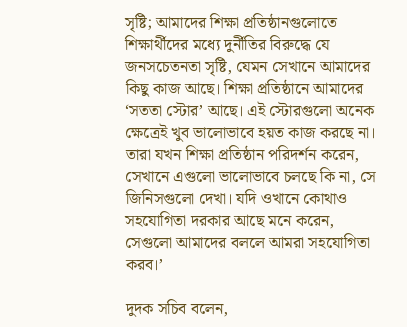সৃষ্টি; আমাদের শিক্ষা প্রতিষ্ঠানগুলোতে শিক্ষার্থীদের মধ্যে দুর্নীতির বিরুদ্ধে যে জনসচেতনতা সৃষ্টি, যেমন সেখানে আমাদের কিছু কাজ আছে। শিক্ষা প্রতিষ্ঠানে আমাদের ‘সততা স্টোর’ আছে। এই স্টোরগুলো অনেক ক্ষেত্রেই খুব ভালোভাবে হয়ত কাজ করছে না। তারা যখন শিক্ষা প্রতিষ্ঠান পরিদর্শন করেন, সেখানে এগুলো ভালোভাবে চলছে কি না, সে জিনিসগুলো দেখা। যদি ওখানে কোথাও সহযোগিতা দরকার আছে মনে করেন, সেগুলো আমাদের বললে আমরা সহযোগিতা করব।’

দুদক সচিব বলেন,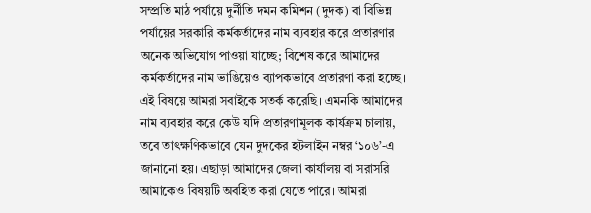সম্প্রতি মাঠ পর্যায়ে দুর্নীতি দমন কমিশন (দুদক) বা বিভিন্ন পর্যায়ের সরকারি কর্মকর্তাদের নাম ব্যবহার করে প্রতারণার অনেক অভিযোগ পাওয়া যাচ্ছে; বিশেষ করে আমাদের কর্মকর্তাদের নাম ভাঙিয়েও ব্যাপকভাবে প্রতারণা করা হচ্ছে। এই বিষয়ে আমরা সবাইকে সতর্ক করেছি। এমনকি আমাদের নাম ব্যবহার করে কেউ যদি প্রতারণামূলক কার্যক্রম চালায়, তবে তাৎক্ষণিকভাবে যেন দুদকের হটলাইন নম্বর ‘১০৬’-এ জানানো হয়। এছাড়া আমাদের জেলা কার্যালয় বা সরাসরি আমাকেও বিষয়টি অবহিত করা যেতে পারে। আমরা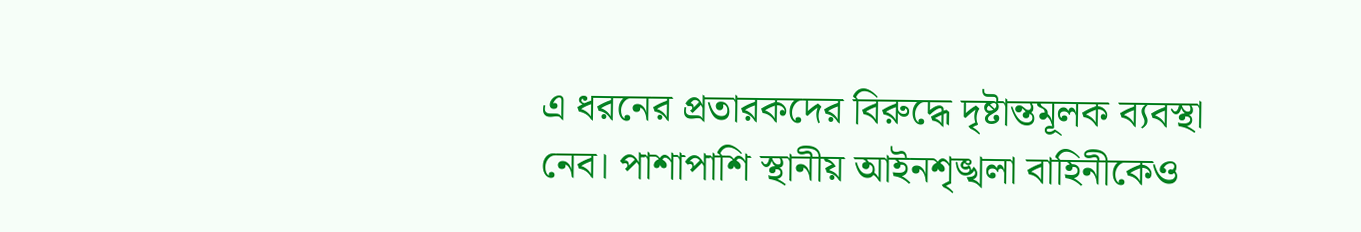এ ধরনের প্রতারকদের বিরুদ্ধে দৃষ্টান্তমূলক ব্যবস্থা নেব। পাশাপাশি স্থানীয় আইনশৃঙ্খলা বাহিনীকেও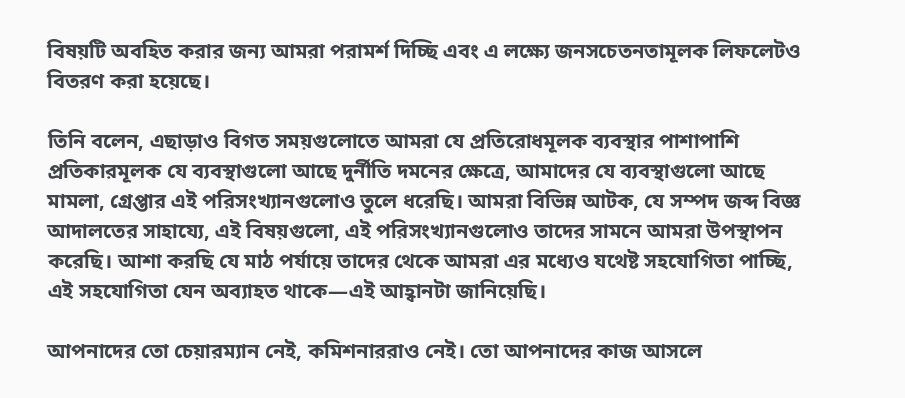বিষয়টি অবহিত করার জন্য আমরা পরামর্শ দিচ্ছি এবং এ লক্ষ্যে জনসচেতনতামূলক লিফলেটও বিতরণ করা হয়েছে।

তিনি বলেন, এছাড়াও বিগত সময়গুলোতে আমরা যে প্রতিরোধমূলক ব্যবস্থার পাশাপাশি প্রতিকারমূলক যে ব্যবস্থাগুলো আছে দুর্নীতি দমনের ক্ষেত্রে, আমাদের যে ব্যবস্থাগুলো আছে মামলা, গ্রেপ্তার এই পরিসংখ্যানগুলোও তুলে ধরেছি। আমরা বিভিন্ন আটক, যে সম্পদ জব্দ বিজ্ঞ আদালতের সাহায্যে, এই বিষয়গুলো, এই পরিসংখ্যানগুলোও তাদের সামনে আমরা উপস্থাপন করেছি। আশা করছি যে মাঠ পর্যায়ে তাদের থেকে আমরা এর মধ্যেও যথেষ্ট সহযোগিতা পাচ্ছি, এই সহযোগিতা যেন অব্যাহত থাকে—এই আহ্বানটা জানিয়েছি।

আপনাদের তো চেয়ারম্যান নেই, কমিশনাররাও নেই। তো আপনাদের কাজ আসলে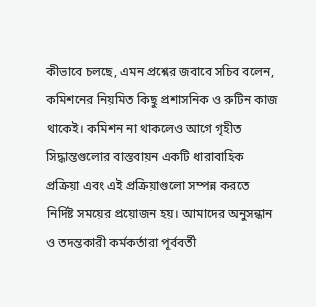কীভাবে চলছে, এমন প্রশ্নের জবাবে সচিব বলেন, কমিশনের নিয়মিত কিছু প্রশাসনিক ও রুটিন কাজ থাকেই। কমিশন না থাকলেও আগে গৃহীত সিদ্ধান্তগুলোর বাস্তবায়ন একটি ধারাবাহিক প্রক্রিয়া এবং এই প্রক্রিয়াগুলো সম্পন্ন করতে নির্দিষ্ট সময়ের প্রয়োজন হয়। আমাদের অনুসন্ধান ও তদন্তকারী কর্মকর্তারা পূর্ববর্তী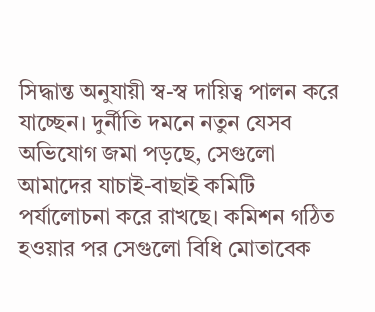সিদ্ধান্ত অনুযায়ী স্ব-স্ব দায়িত্ব পালন করে যাচ্ছেন। দুর্নীতি দমনে নতুন যেসব অভিযোগ জমা পড়ছে, সেগুলো আমাদের যাচাই-বাছাই কমিটি পর্যালোচনা করে রাখছে। কমিশন গঠিত হওয়ার পর সেগুলো বিধি মোতাবেক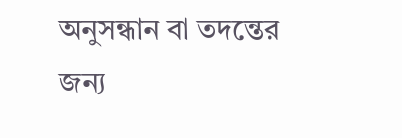অনুসন্ধান বা তদন্তের জন্য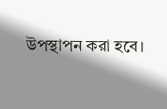উপস্থাপন করা হবে।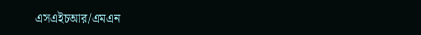এসএইচআর/এমএন